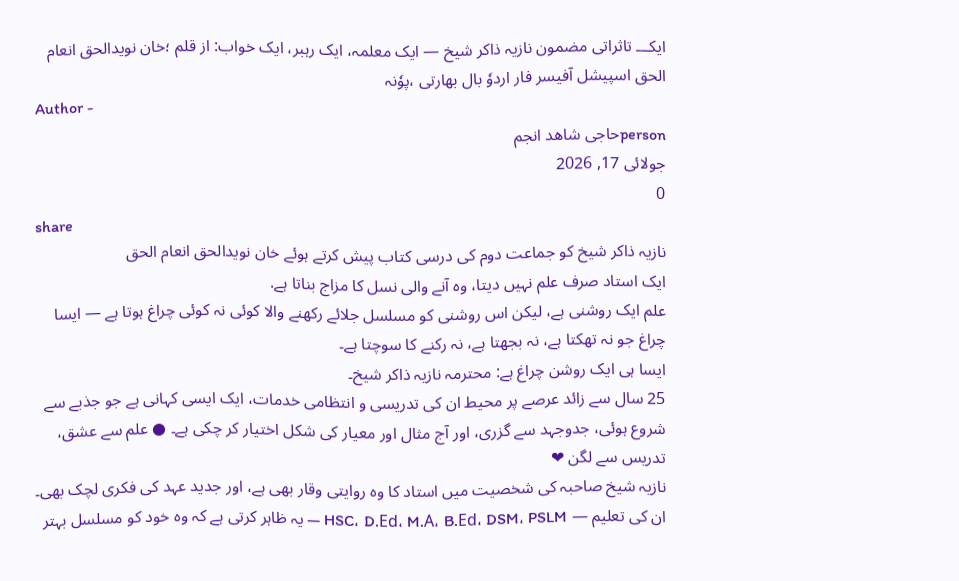ایکـــ تاثراتی مضمون نازیہ ذاکر شیخ — ایک معلمہ، ایک رہبر، ایک خواب: از قلم ؛خان نویدالحق انعام الحق اسپیشل آفیسر فار اردوٗ بال بھارتی ،پوٗنہ
Author -
personحاجی شاھد انجم
جولائی 17, 2026
0
share
نازیہ ذاکر شیخ کو جماعت دوم کی درسی کتاب پیش کرتے ہوئے خان نویدالحق انعام الحق
ایک استاد صرف علم نہیں دیتا، وہ آنے والی نسل کا مزاج بناتا ہے.
علم ایک روشنی ہے، لیکن اس روشنی کو مسلسل جلائے رکھنے والا کوئی نہ کوئی چراغ ہوتا ہے — ایسا چراغ جو نہ تھکتا ہے، نہ بجھتا ہے، نہ رکنے کا سوچتا ہے۔
ایسا ہی ایک روشن چراغ ہے: محترمہ نازیہ ذاکر شیخ۔
25 سال سے زائد عرصے پر محیط ان کی تدریسی و انتظامی خدمات، ایک ایسی کہانی ہے جو جذبے سے شروع ہوئی، جدوجہد سے گزری، اور آج مثال اور معیار کی شکل اختیار کر چکی ہے۔ ● علم سے عشق، تدریس سے لگن ❤
نازیہ شیخ صاحبہ کی شخصیت میں استاد کا وہ روایتی وقار بھی ہے، اور جدید عہد کی فکری لچک بھی۔
ان کی تعلیم — HSC، D.Ed، M.A، B.Ed، DSM، PSLM — یہ ظاہر کرتی ہے کہ وہ خود کو مسلسل بہتر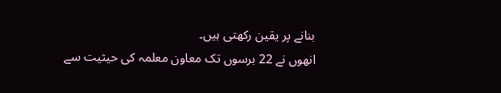بنانے پر یقین رکھتی ہیں۔
انھوں نے 22 برسوں تک معاون معلمہ کی حیثیت سے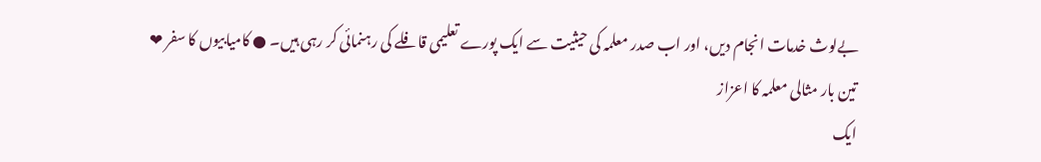بےلوث خدمات انجام دیں، اور اب صدر معلمہ کی حیثیت سے ایک پورے تعلیمی قافلے کی رہنمائی کر رہی ہیں۔ ● کامیابیوں کا سفر ❤
تین بار مثالی معلمہ کا اعزاز
ایک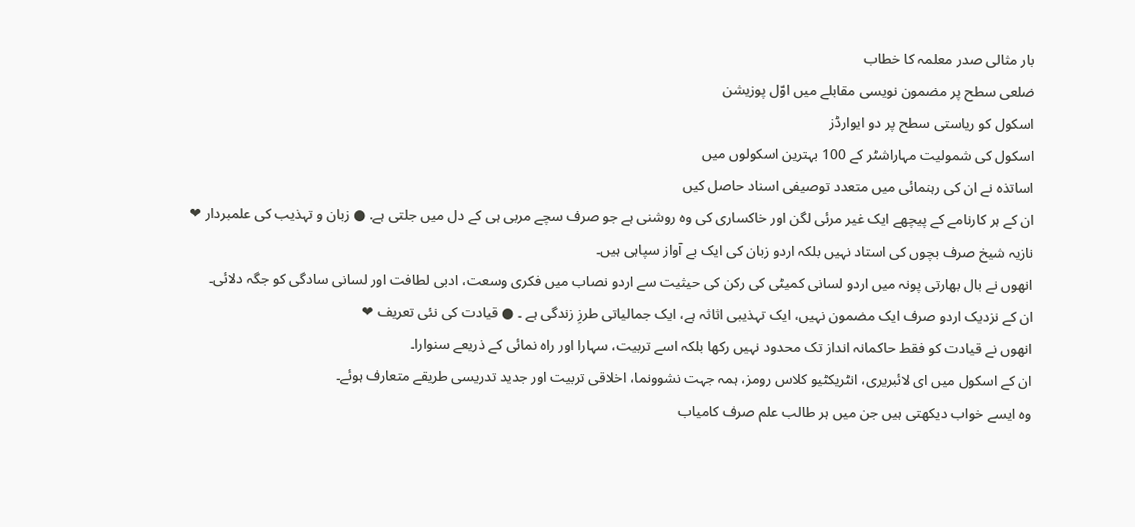بار مثالی صدر معلمہ کا خطاب
ضلعی سطح پر مضمون نویسی مقابلے میں اوّل پوزیشن
اسکول کو ریاستی سطح پر دو ایوارڈز
اسکول کی شمولیت مہاراشٹر کے 100 بہترین اسکولوں میں
اساتذہ نے ان کی رہنمائی میں متعدد توصیفی اسناد حاصل کیں
ان کے ہر کارنامے کے پیچھے ایک غیر مرئی لگن اور خاکساری کی وہ روشنی ہے جو صرف سچے مربی ہی کے دل میں جلتی ہے. ● زبان و تہذیب کی علمبردار ❤
نازیہ شیخ صرف بچوں کی استاد نہیں بلکہ اردو زبان کی ایک بے آواز سپاہی ہیں۔
انھوں نے بال بھارتی پونہ میں اردو لسانی کمیٹی کی رکن کی حیثیت سے اردو نصاب میں فکری وسعت، ادبی لطافت اور لسانی سادگی کو جگہ دلائی۔
ان کے نزدیک اردو صرف ایک مضمون نہیں، ایک تہذیبی اثاثہ ہے، ایک جمالیاتی طرزِ زندگی ہے ۔ ● قیادت کی نئی تعریف ❤
انھوں نے قیادت کو فقط حاکمانہ انداز تک محدود نہیں رکھا بلکہ اسے تربیت، سہارا اور راہ نمائی کے ذریعے سنوارا۔
ان کے اسکول میں ای لائبریری، انٹریکٹیو کلاس رومز، ہمہ جہت نشوونما، اخلاقی تربیت اور جدید تدریسی طریقے متعارف ہوئے۔
وہ ایسے خواب دیکھتی ہیں جن میں ہر طالب علم صرف کامیاب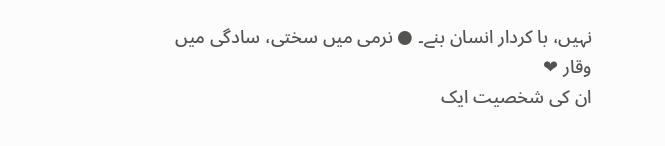نہیں، با کردار انسان بنے۔ ● نرمی میں سختی، سادگی میں وقار ❤
ان کی شخصیت ایک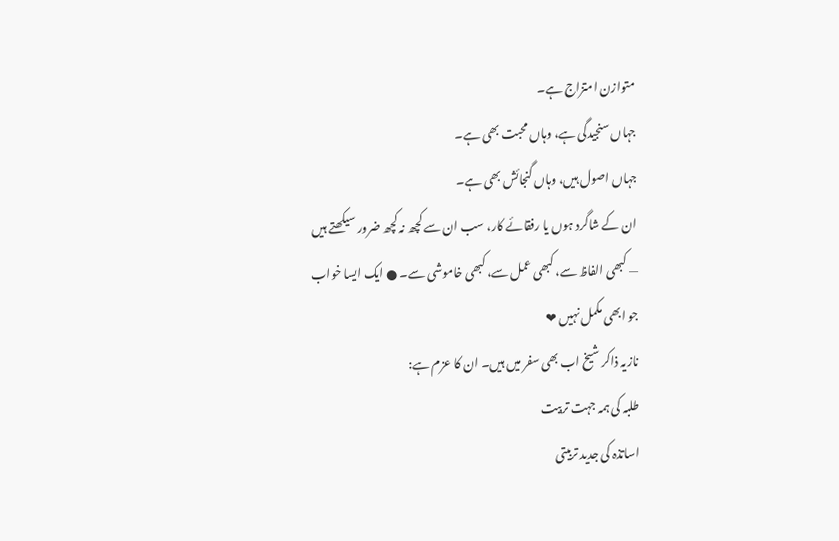متوازن امتزاج ہے۔
جہاں سنجیدگی ہے، وہاں محبت بھی ہے۔
جہاں اصول ہیں، وہاں گنجائش بھی ہے۔
ان کے شاگرد ہوں یا رفقائے کار، سب ان سے کچھ نہ کچھ ضرور سیکھتے ہیں — کبھی الفاظ سے، کبھی عمل سے، کبھی خاموشی سے۔ ● ایک ایسا خواب جو ابھی مکمل نہیں ❤
نازیہ ذاکر شیخ اب بھی سفر میں ہیں۔ ان کا عزم ہے:
طلبہ کی ہمہ جہت تربیت
اساتذہ کی جدید تربیتی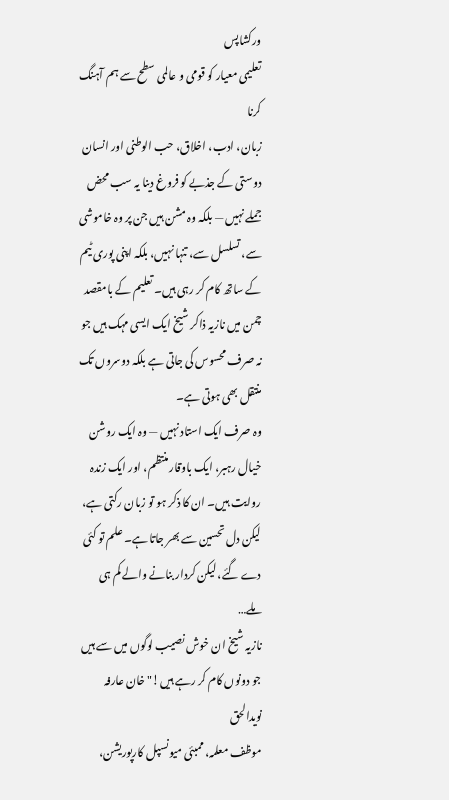ورکشاپس
تعلیمی معیار کو قومی و عالمی سطح سے ہم آہنگ کرنا
زبان، ادب، اخلاق، حب الوطنی اور انسان دوستی کے جذبے کو فروغ دینا یہ سب محض جملے نہیں — بلکہ وہ مشن ہیں جن پر وہ خاموشی سے، تسلسل سے، تنہا نہیں، بلکہ اپنی پوری ٹیم کے ساتھ کام کر رہی ہیں۔ تعلیم کے بامقصد چمن میں نازیہ ذاکر شیخ ایک ایسی مہک ہیں جو نہ صرف محسوس کی جاتی ہے بلکہ دوسروں تک منتقل بھی ہوتی ہے۔
وہ صرف ایک استاد نہیں — وہ ایک روشن خیال رہبر، ایک باوقار منتظم، اور ایک زندہ روایت ہیں۔ ان کا ذکر ہو تو زبان رکتی ہے، لیکن دل تحسین سے بھر جاتا ہے۔ علم تو کئی دے گئے، لیکن کردار بنانے والے کم ہی ملے…
نازیہ شیخ ان خوش نصیب لوگوں میں سے ہیں جو دونوں کام کر رہے ہیں!" خان عارفہ نویدالحق
موظف معلمہ، ممبئی میونسپل کارپوریشن،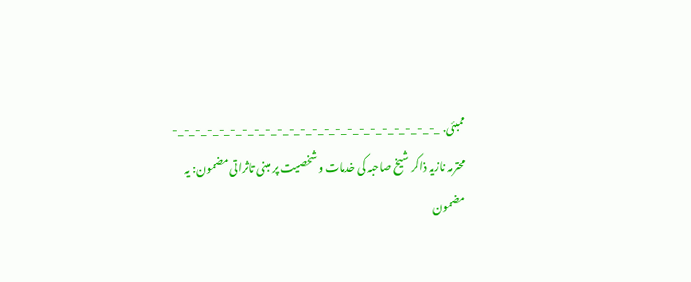ممبئی. _-_-_-_-_-_-_-_-_-_-_-_-_-_-_-_-_-_-_-_-_-_-_- محترمہ نازیہ ذاکر شیخ صاحبہ کی خدمات و شخصیت پر مبنی تاثراتی مضمون: یہ مضمون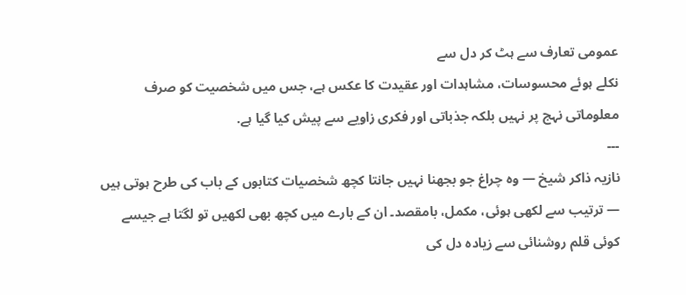عمومی تعارف سے ہٹ کر دل سے
نکلے ہوئے محسوسات، مشاہدات اور عقیدت کا عکس ہے، جس میں شخصیت کو صرف معلوماتی نہج پر نہیں بلکہ جذباتی اور فکری زاویے سے پیش کیا گیا ہے.
---
نازیہ ذاکر شیخ — وہ چراغ جو بجھنا نہیں جانتا کچھ شخصیات کتابوں کے باب کی طرح ہوتی ہیں — ترتیب سے لکھی ہوئی، مکمل، بامقصد۔ ان کے بارے میں کچھ بھی لکھیں تو لگتا ہے جیسے کوئی قلم روشنائی سے زیادہ دل کی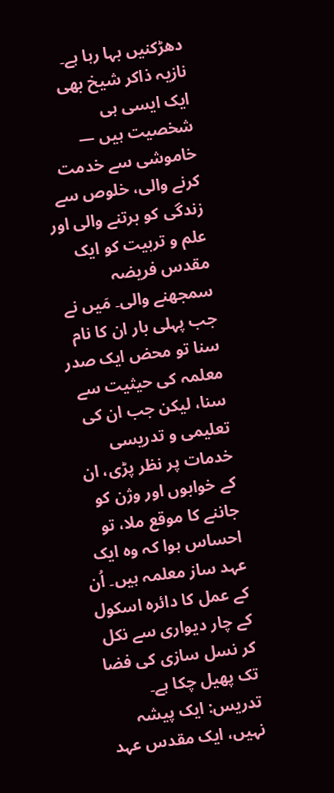دھڑکنیں بہا رہا ہے۔ نازیہ ذاکر شیخ بھی ایک ایسی ہی شخصیت ہیں — خاموشی سے خدمت کرنے والی، خلوص سے زندگی کو برتنے والی اور علم و تربیت کو ایک مقدس فریضہ سمجھنے والی۔ مَیں نے جب پہلی بار ان کا نام سنا تو محض ایک صدر معلمہ کی حیثیت سے سنا، لیکن جب ان کی تعلیمی و تدریسی خدمات پر نظر پڑی، ان کے خوابوں اور وژن کو جاننے کا موقع ملا، تو احساس ہوا کہ وہ ایک عہد ساز معلمہ ہیں۔ اُن کے عمل کا دائرہ اسکول کے چار دیواری سے نکل کر نسل سازی کی فضا تک پھیل چکا ہے۔ تدریس: ایک پیشہ نہیں، ایک مقدس عہد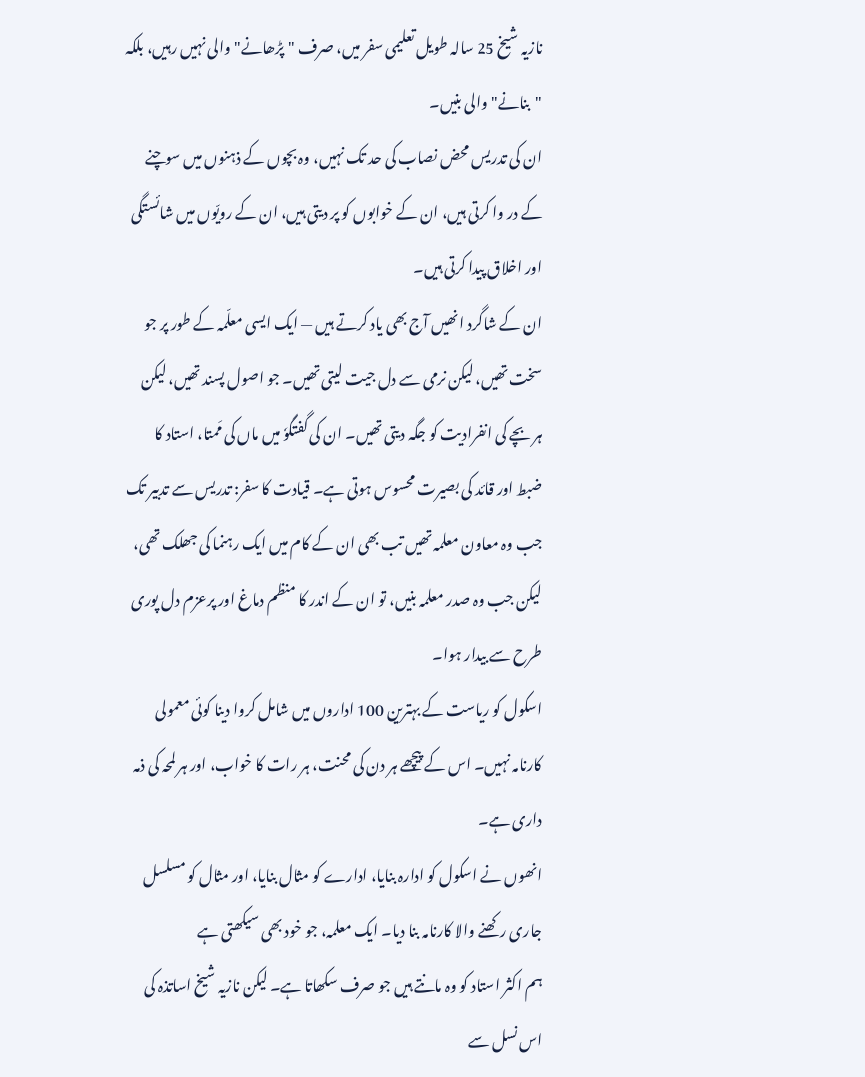نازیہ شیخ 25 سالہ طویل تعلیمی سفر میں، صرف "پڑھانے" والی نہیں رہیں، بلکہ "بنانے" والی بنیں۔
ان کی تدریس محض نصاب کی حد تک نہیں، وہ بچوں کے ذہنوں میں سوچنے کے در وا کرتی ہیں، ان کے خوابوں کو پر دیتی ہیں، ان کے رویّوں میں شائستگی اور اخلاق پیدا کرتی ہیں۔
ان کے شاگرد انھیں آج بھی یاد کرتے ہیں — ایک ایسی معلّمہ کے طور پر جو سخت تھیں، لیکن نرمی سے دل جیت لیتی تھیں۔ جو اصول پسند تھیں، لیکن ہر بچے کی انفرادیت کو جگہ دیتی تھیں۔ ان کی گفتگوٗ میں ماں کی مَمتا، استاد کا ضبط اور قائد کی بصیرت محسوس ہوتی ہے۔ قیادت کا سفر: تدریس سے تدبیر تک
جب وہ معاون معلمہ تھیں تب بھی ان کے کام میں ایک رہنما کی جھلک تھی، لیکن جب وہ صدر معلمہ بنیں، تو ان کے اندر کا منظم دماغ اور پرعزم دل پوری طرح سے بیدار ہوا۔
اسکول کو ریاست کے بہترین 100 اداروں میں شامل کروا دینا کوئی معمولی کارنامہ نہیں۔ اس کے پیچھے ہر دن کی محنت، ہر رات کا خواب، اور ہر لمحہ کی ذمہ داری ہے۔
انھوں نے اسکول کو ادارہ بنایا، ادارے کو مثال بنایا، اور مثال کو مسلسل جاری رکھنے والا کارنامہ بنا دیا۔ ایک معلمہ، جو خود بھی سیکھتی ہے
ہم اکثر استاد کو وہ مانتے ہیں جو صرف سکھاتا ہے۔ لیکن نازیہ شیخ اساتذہ کی اس نسل سے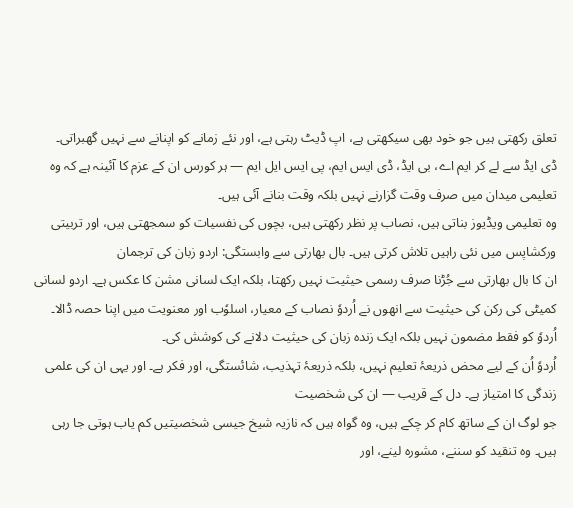تعلق رکھتی ہیں جو خود بھی سیکھتی ہے، اپ ڈیٹ رہتی ہے، اور نئے زمانے کو اپنانے سے نہیں گھبراتی۔
ڈی ایڈ سے لے کر ایم اے، بی ایڈ، ڈی ایس ایم، پی ایس ایل ایم — ہر کورس ان کے عزم کا آئینہ ہے کہ وہ تعلیمی میدان میں صرف وقت گزارنے نہیں بلکہ وقت بنانے آئی ہیں۔
وہ تعلیمی ویڈیوز بناتی ہیں، نصاب پر نظر رکھتی ہیں، بچوں کی نفسیات کو سمجھتی ہیں، اور تربیتی ورکشاپس میں نئی راہیں تلاش کرتی ہیں۔ بال بھارتی سے وابستگی: اردو زبان کی ترجمان
ان کا بال بھارتی سے جُڑنا صرف رسمی حیثیت نہیں رکھتا، بلکہ ایک لسانی مشن کا عکس ہے۔ اردو لسانی کمیٹی کی رکن کی حیثیت سے انھوں نے اُردوٗ نصاب کے معیار، اسلوٗب اور معنویت میں اپنا حصہ ڈالا۔
اُردوٗ کو فقط مضمون نہیں بلکہ ایک زندہ زبان کی حیثیت دلانے کی کوشش کی۔
اُردوٗ اُن کے لیے محض ذریعۂ تعلیم نہیں، بلکہ ذریعۂ تہذیب، شائستگی، اور فکر ہے۔ اور یہی ان کی علمی زندگی کا امتیاز ہے۔ دل کے قریب — ان کی شخصیت
جو لوگ ان کے ساتھ کام کر چکے ہیں، وہ گواہ ہیں کہ نازیہ شیخ جیسی شخصیتیں کم یاب ہوتی جا رہی ہیں۔ وہ تنقید کو سننے، مشورہ لینے، اور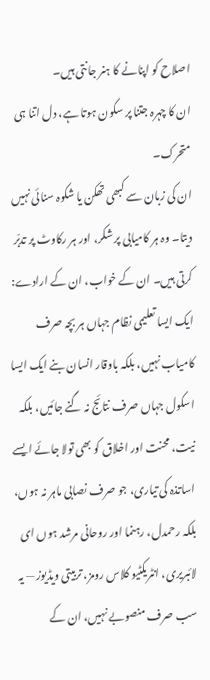اصلاح کو اپنانے کا ہنر جانتی ہیں۔
ان کا چہرہ جتنا پر سکون ہوتا ہے، دل اتنا ہی متحرک۔
ان کی زبان سے کبھی تھکن یا شکوہ سنائی نہیں دیتا۔ وہ ہر کامیابی پر شکر، اور ہر رکاوٹ پر تدبّر کرتی ہیں۔ ان کے خواب، ان کے ارادے:
ایک ایسا تعلیمی نظام جہاں ہر بچہ صرف کامیاب نہیں، بلکہ باوقار انسان بنے ایک ایسا اسکول جہاں صرف نتائج نہ گنے جائیں، بلکہ نیت، محنت اور اخلاق کو بھی تولا جائے ایسے اساتذہ کی تیاری، جو صرف نصابی ماہر نہ ہوں، بلکہ رحمدل، رہنما اور روحانی مرشد ہوں ای لائبریری، انٹریکٹیو کلاس رومز، تربیتی ویڈیوز — یہ سب صرف منصوبے نہیں، ان کے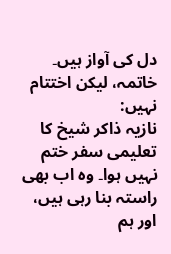دل کی آواز ہیں۔ خاتمہ، لیکن اختتام نہیں:
نازیہ ذاکر شیخ کا تعلیمی سفر ختم نہیں ہوا۔ وہ اب بھی راستہ بنا رہی ہیں، اور ہم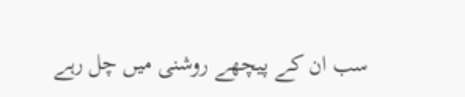سب ان کے پیچھے روشنی میں چل رہے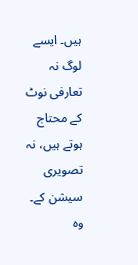ہیں۔ ایسے لوگ نہ تعارفی نوٹ کے محتاج ہوتے ہیں، نہ تصویری سیشن کے۔ وہ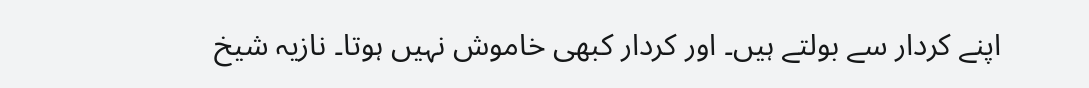اپنے کردار سے بولتے ہیں۔ اور کردار کبھی خاموش نہیں ہوتا۔ نازیہ شیخ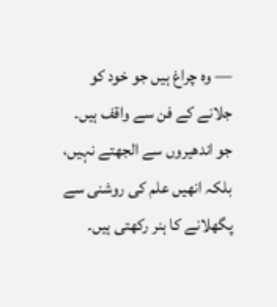— وہ چراغ ہیں جو خود کو جلانے کے فن سے واقف ہیں۔
جو اندھیروں سے الجھتے نہیں، بلکہ انھیں علم کی روشنی سے پگھلانے کا ہنر رکھتی ہیں۔